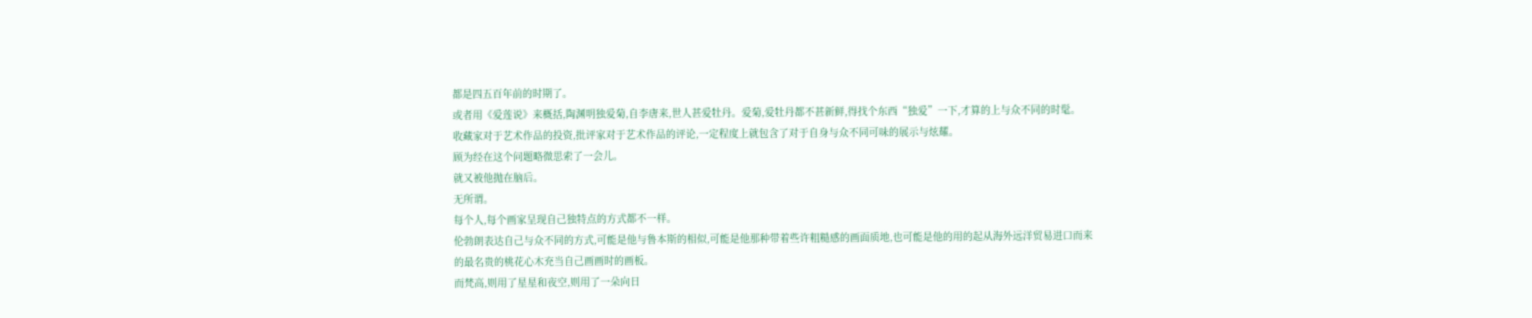都是四五百年前的时期了。
或者用《爱莲说》来概括,陶渊明独爱菊,自李唐来,世人甚爱牡丹。爱菊,爱牡丹都不甚新鲜,得找个东西“独爱”一下,才算的上与众不同的时髦。
收藏家对于艺术作品的投资,批评家对于艺术作品的评论,一定程度上就包含了对于自身与众不同可味的展示与炫耀。
顾为经在这个问题略微思索了一会儿。
就又被他抛在脑后。
无所谓。
每个人,每个画家呈现自己独特点的方式都不一样。
伦勃朗表达自己与众不同的方式,可能是他与鲁本斯的相似,可能是他那种带着些许粗糙感的画面质地,也可能是他的用的起从海外远洋贸易进口而来的最名贵的桃花心木充当自己画画时的画板。
而梵高,则用了星星和夜空,则用了一朵向日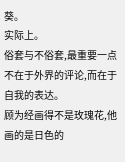葵。
实际上。
俗套与不俗套,最重要一点不在于外界的评论,而在于自我的表达。
顾为经画得不是玫瑰花,他画的是日色的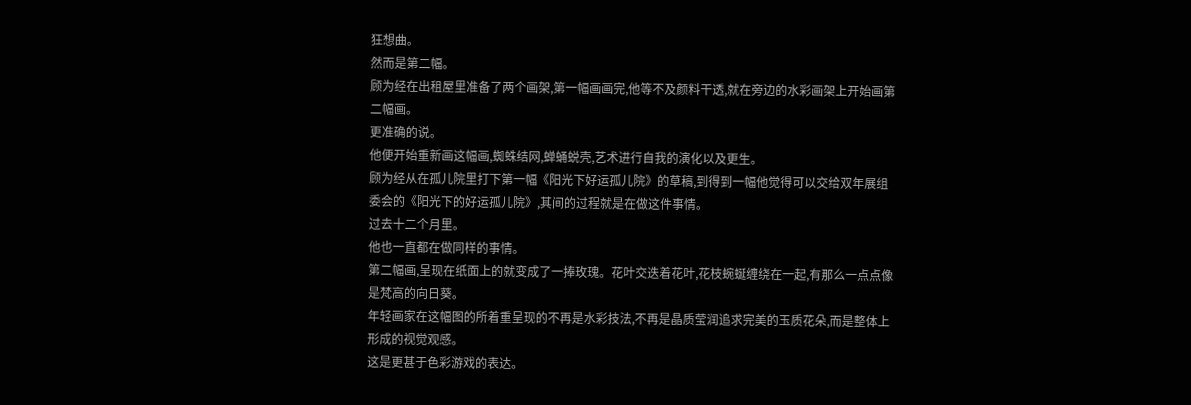狂想曲。
然而是第二幅。
顾为经在出租屋里准备了两个画架,第一幅画画完,他等不及颜料干透,就在旁边的水彩画架上开始画第二幅画。
更准确的说。
他便开始重新画这幅画,蜘蛛结网,蝉蛹蜕壳,艺术进行自我的演化以及更生。
顾为经从在孤儿院里打下第一幅《阳光下好运孤儿院》的草稿,到得到一幅他觉得可以交给双年展组委会的《阳光下的好运孤儿院》,其间的过程就是在做这件事情。
过去十二个月里。
他也一直都在做同样的事情。
第二幅画,呈现在纸面上的就变成了一捧玫瑰。花叶交迭着花叶,花枝蜿蜒缠绕在一起,有那么一点点像是梵高的向日葵。
年轻画家在这幅图的所着重呈现的不再是水彩技法,不再是晶质莹润追求完美的玉质花朵,而是整体上形成的视觉观感。
这是更甚于色彩游戏的表达。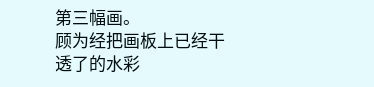第三幅画。
顾为经把画板上已经干透了的水彩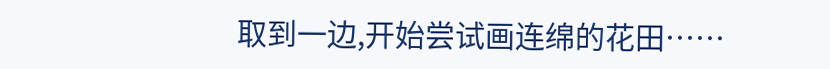取到一边,开始尝试画连绵的花田……